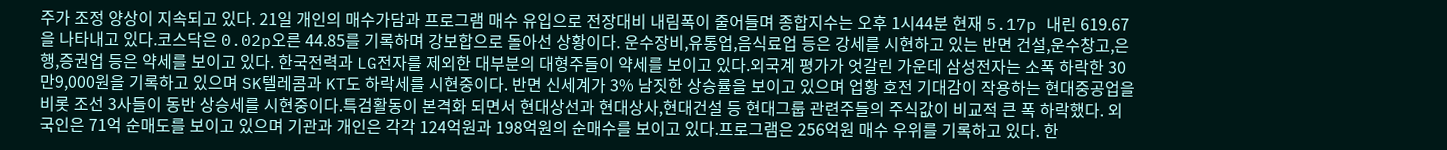주가 조정 양상이 지속되고 있다. 21일 개인의 매수가담과 프로그램 매수 유입으로 전장대비 내림폭이 줄어들며 종합지수는 오후 1시44분 현재 5.17p 내린 619.67을 나타내고 있다.코스닥은 0.02p오른 44.85를 기록하며 강보합으로 돌아선 상황이다. 운수장비,유통업,음식료업 등은 강세를 시현하고 있는 반면 건설,운수창고,은행,증권업 등은 약세를 보이고 있다. 한국전력과 LG전자를 제외한 대부분의 대형주들이 약세를 보이고 있다.외국계 평가가 엇갈린 가운데 삼성전자는 소폭 하락한 30만9,000원을 기록하고 있으며 SK텔레콤과 KT도 하락세를 시현중이다. 반면 신세계가 3% 남짓한 상승률을 보이고 있으며 업황 호전 기대감이 작용하는 현대중공업을 비롯 조선 3사들이 동반 상승세를 시현중이다.특검활동이 본격화 되면서 현대상선과 현대상사,현대건설 등 현대그룹 관련주들의 주식값이 비교적 큰 폭 하락했다. 외국인은 71억 순매도를 보이고 있으며 기관과 개인은 각각 124억원과 198억원의 순매수를 보이고 있다.프로그램은 256억원 매수 우위를 기록하고 있다. 한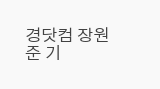경닷컴 장원준 기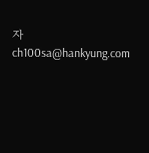자 ch100sa@hankyung.com